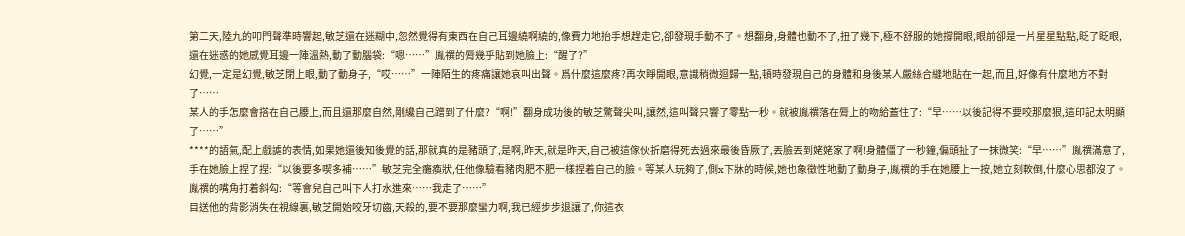第二天,陸九的叩門聲準時響起,敏芝還在迷糊中,忽然覺得有東西在自己耳邊繞啊繞的,像費力地抬手想趕走它,卻發現手動不了。想翻身,身體也動不了,扭了幾下,極不舒服的她撐開眼,眼前卻是一片星星點點,眨了眨眼,還在迷惑的她感覺耳邊一陣溫熱,動了動腦袋:“嗯……”胤禩的脣幾乎貼到她臉上:“醒了?”
幻覺,一定是幻覺,敏芝閉上眼,動了動身子,“哎……”一陣陌生的疼痛讓她哀叫出聲。爲什麼這麼疼?再次睜開眼,意識稍微迴歸一點,頓時發現自己的身體和身後某人嚴絲合縫地貼在一起,而且,好像有什麼地方不對了……
某人的手怎麼會搭在自己腰上,而且還那麼自然,剛纔自己蹭到了什麼?“啊!”翻身成功後的敏芝驚聲尖叫,讓然,這叫聲只響了零點一秒。就被胤禩落在脣上的吻給蓋住了:“早……以後記得不要咬那麼狠,這印記太明顯了……”
****的語氣,配上戲謔的表情,如果她還後知後覺的話,那就真的是豬頭了,是啊,昨天,就是昨天,自己被這傢伙折磨得死去過來最後昏厥了,丟臉丟到姥姥家了啊!身體僵了一秒鐘,偏頭扯了一抹微笑:“早……”胤禩滿意了,手在她臉上捏了捏:“以後要多喫多補……”敏芝完全癱瘓狀,任他像驗看豬肉肥不肥一樣捏着自己的臉。等某人玩夠了,側x下牀的時候,她也象徵性地動了動身子,胤禩的手在她腰上一按,她立刻軟倒,什麼心思都沒了。胤禩的嘴角打着斜勾:“等會兒自己叫下人打水進來……我走了……”
目送他的背影消失在視線裏,敏芝開始咬牙切齒,天殺的,要不要那麼蠻力啊,我已經步步退讓了,你這衣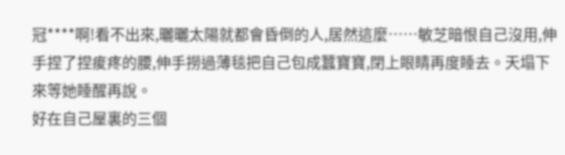冠****啊!看不出來,曬曬太陽就都會昏倒的人,居然這麼……敏芝暗恨自己沒用,伸手捏了捏痠疼的腰,伸手撈過薄毯把自己包成蠶寶寶,閉上眼睛再度睡去。天塌下來等她睡醒再說。
好在自己屋裏的三個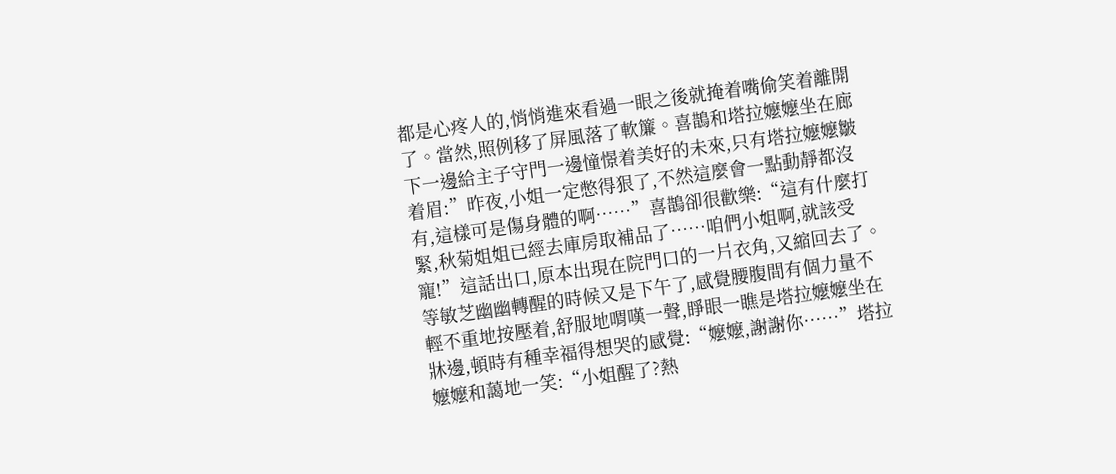都是心疼人的,悄悄進來看過一眼之後就掩着嘴偷笑着離開了。當然,照例移了屏風落了軟簾。喜鵲和塔拉嬤嬤坐在廊下一邊給主子守門一邊憧憬着美好的未來,只有塔拉嬤嬤皺着眉:”昨夜,小姐一定憋得狠了,不然這麼會一點動靜都沒有,這樣可是傷身體的啊……”喜鵲卻很歡樂:“這有什麼打緊,秋菊姐姐已經去庫房取補品了……咱們小姐啊,就該受寵!”這話出口,原本出現在院門口的一片衣角,又縮回去了。
等敏芝幽幽轉醒的時候又是下午了,感覺腰腹間有個力量不輕不重地按壓着,舒服地喟嘆一聲,睜眼一瞧是塔拉嬤嬤坐在牀邊,頓時有種幸福得想哭的感覺:“嬤嬤,謝謝你……”塔拉嬤嬤和藹地一笑:“小姐醒了?熱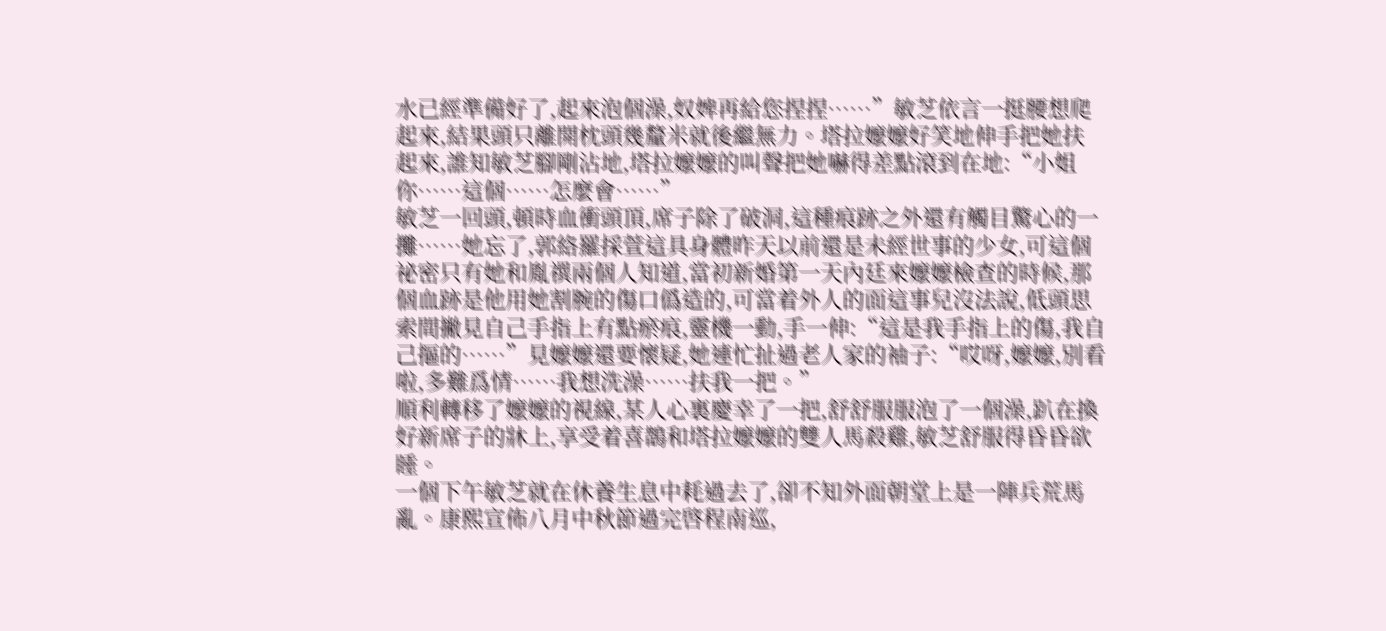水已經準備好了,起來泡個澡,奴婢再給您捏捏……”敏芝依言一挺腰想爬起來,結果頭只離開枕頭幾釐米就後繼無力。塔拉嬤嬤好笑地伸手把她扶起來,誰知敏芝腳剛沾地,塔拉嬤嬤的叫聲把她嚇得差點滾到在地:“小姐你……這個……怎麼會……”
敏芝一回頭,頓時血衝頭頂,席子除了破洞,這種痕跡之外還有觸目驚心的一攤……她忘了,郭絡羅採萱這具身體昨天以前還是未經世事的少女,可這個祕密只有她和胤禩兩個人知道,當初新婚第一天內廷來嬤嬤檢查的時候,那個血跡是他用她割腕的傷口僞造的,可當着外人的面這事兒沒法說,低頭思索間撇見自己手指上有點瘀痕,靈機一動,手一伸:“這是我手指上的傷,我自己摳的……”見嬤嬤還要懷疑,她連忙扯過老人家的袖子:“哎呀,嬤嬤,別看啦,多難爲情……我想洗澡……扶我一把。”
順利轉移了嬤嬤的視線,某人心裏慶幸了一把,舒舒服服泡了一個澡,趴在換好新席子的牀上,享受着喜鵲和塔拉嬤嬤的雙人馬殺雞,敏芝舒服得昏昏欲睡。
一個下午敏芝就在休養生息中耗過去了,卻不知外面朝堂上是一陣兵荒馬亂。康熙宣佈八月中秋節過完啓程南巡,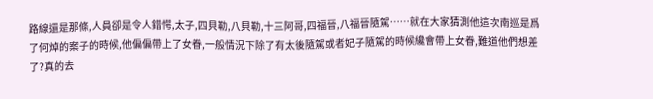路線還是那條,人員卻是令人錯愕,太子,四貝勒,八貝勒,十三阿哥,四福晉,八福晉隨駕……就在大家猜測他這次南巡是爲了何焯的案子的時候,他偏偏帶上了女眷,一般情況下除了有太後隨駕或者妃子隨駕的時候纔會帶上女眷,難道他們想差了?真的去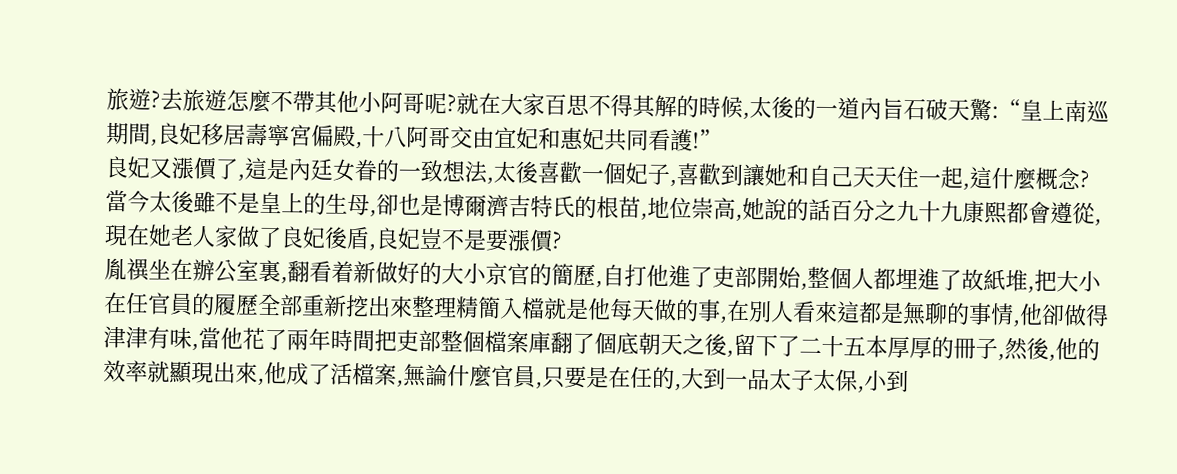旅遊?去旅遊怎麼不帶其他小阿哥呢?就在大家百思不得其解的時候,太後的一道內旨石破天驚:“皇上南巡期間,良妃移居壽寧宮偏殿,十八阿哥交由宜妃和惠妃共同看護!”
良妃又漲價了,這是內廷女眷的一致想法,太後喜歡一個妃子,喜歡到讓她和自己天天住一起,這什麼概念?當今太後雖不是皇上的生母,卻也是博爾濟吉特氏的根苗,地位崇高,她說的話百分之九十九康熙都會遵從,現在她老人家做了良妃後盾,良妃豈不是要漲價?
胤禩坐在辦公室裏,翻看着新做好的大小京官的簡歷,自打他進了吏部開始,整個人都埋進了故紙堆,把大小在任官員的履歷全部重新挖出來整理精簡入檔就是他每天做的事,在別人看來這都是無聊的事情,他卻做得津津有味,當他花了兩年時間把吏部整個檔案庫翻了個底朝天之後,留下了二十五本厚厚的冊子,然後,他的效率就顯現出來,他成了活檔案,無論什麼官員,只要是在任的,大到一品太子太保,小到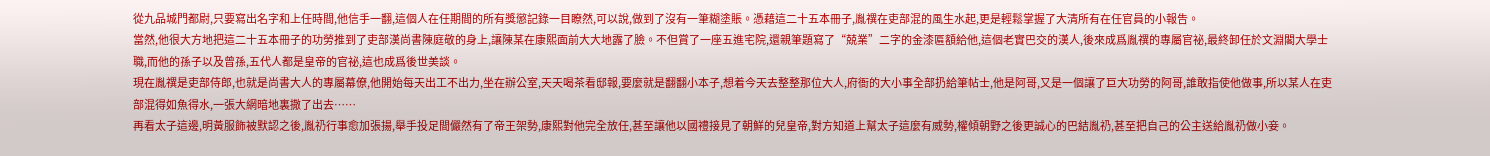從九品城門都尉,只要寫出名字和上任時間,他信手一翻,這個人在任期間的所有獎懲記錄一目瞭然,可以說,做到了沒有一筆糊塗賬。憑藉這二十五本冊子,胤禩在吏部混的風生水起,更是輕鬆掌握了大清所有在任官員的小報告。
當然,他很大方地把這二十五本冊子的功勞推到了吏部漢尚書陳庭敬的身上,讓陳某在康熙面前大大地露了臉。不但賞了一座五進宅院,還親筆題寫了“兢業”二字的金漆匾額給他,這個老實巴交的漢人,後來成爲胤禩的專屬官祕,最終卸任於文淵閣大學士職,而他的孫子以及曾孫,五代人都是皇帝的官祕,這也成爲後世美談。
現在胤禩是吏部侍郎,也就是尚書大人的專屬幕僚,他開始每天出工不出力,坐在辦公室,天天喝茶看邸報,要麼就是翻翻小本子,想着今天去整整那位大人,府衙的大小事全部扔給筆帖士,他是阿哥,又是一個讓了巨大功勞的阿哥,誰敢指使他做事,所以某人在吏部混得如魚得水,一張大網暗地裏撒了出去……
再看太子這邊,明黃服飾被默認之後,胤礽行事愈加張揚,舉手投足間儼然有了帝王架勢,康熙對他完全放任,甚至讓他以國禮接見了朝鮮的兒皇帝,對方知道上幫太子這麼有威勢,權傾朝野之後更誠心的巴結胤礽,甚至把自己的公主送給胤礽做小妾。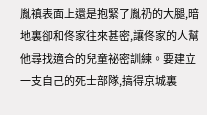胤禛表面上還是抱緊了胤礽的大腿,暗地裏卻和佟家往來甚密,讓佟家的人幫他尋找適合的兒童祕密訓練。要建立一支自己的死士部隊,搞得京城裏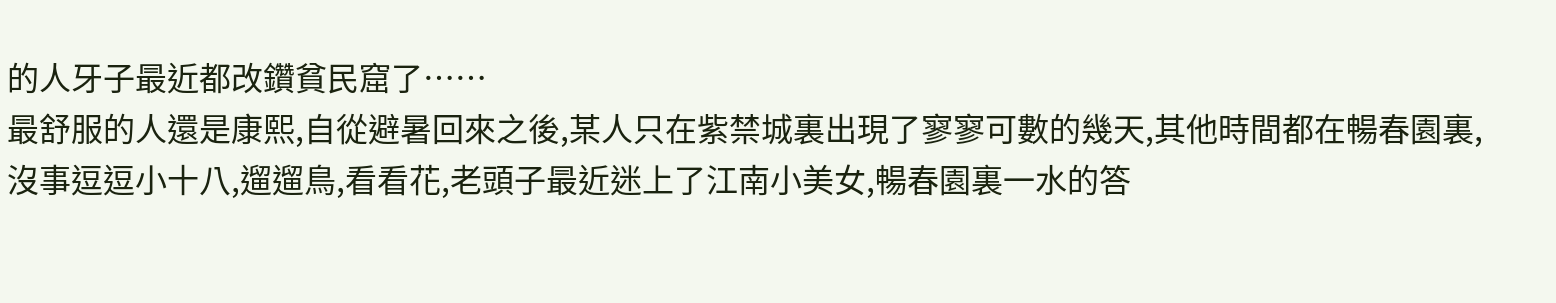的人牙子最近都改鑽貧民窟了……
最舒服的人還是康熙,自從避暑回來之後,某人只在紫禁城裏出現了寥寥可數的幾天,其他時間都在暢春園裏,沒事逗逗小十八,遛遛鳥,看看花,老頭子最近迷上了江南小美女,暢春園裏一水的答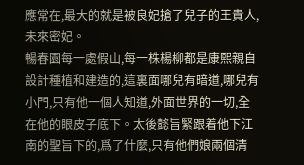應常在,最大的就是被良妃搶了兒子的王貴人,未來密妃。
暢春園每一處假山,每一株楊柳都是康熙親自設計種植和建造的,這裏面哪兒有暗道,哪兒有小門,只有他一個人知道,外面世界的一切,全在他的眼皮子底下。太後懿旨緊跟着他下江南的聖旨下的,爲了什麼,只有他們娘兩個清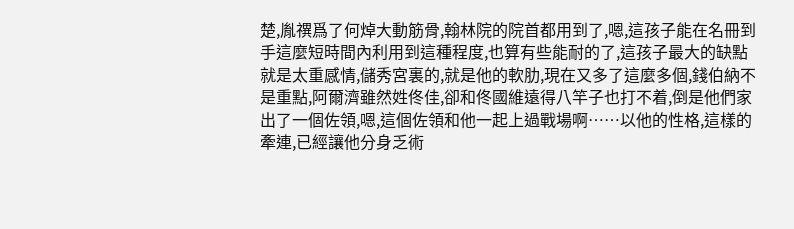楚,胤禩爲了何焯大動筋骨,翰林院的院首都用到了,嗯,這孩子能在名冊到手這麼短時間內利用到這種程度,也算有些能耐的了,這孩子最大的缺點就是太重感情,儲秀宮裏的,就是他的軟肋,現在又多了這麼多個,錢伯納不是重點,阿爾濟雖然姓佟佳,卻和佟國維遠得八竿子也打不着,倒是他們家出了一個佐領,嗯,這個佐領和他一起上過戰場啊……以他的性格,這樣的牽連,已經讓他分身乏術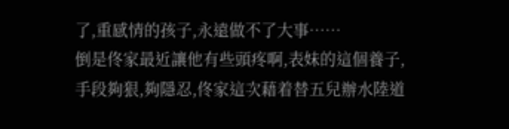了,重感情的孩子,永遠做不了大事……
倒是佟家最近讓他有些頭疼啊,表妹的這個養子,手段夠狠,夠隱忍,佟家這次藉着替五兒辦水陸道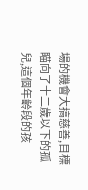場的機會大搞慈善,目標瞄向了十二歲以下的孤兒,這個年齡段的孩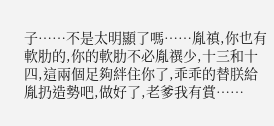子……不是太明顯了嗎……胤禛,你也有軟肋的,你的軟肋不必胤禩少,十三和十四,這兩個足夠絆住你了,乖乖的替朕給胤扔造勢吧,做好了,老爹我有賞……